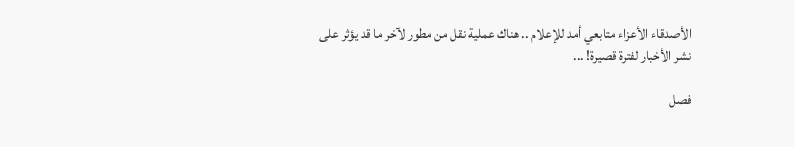الأصدقاء الأعزاء متابعي أمد للإعلام .. هناك عملية نقل من مطور لآخر ما قد يؤثر على نشر الأخبار لفترة قصيرة! ...

فصل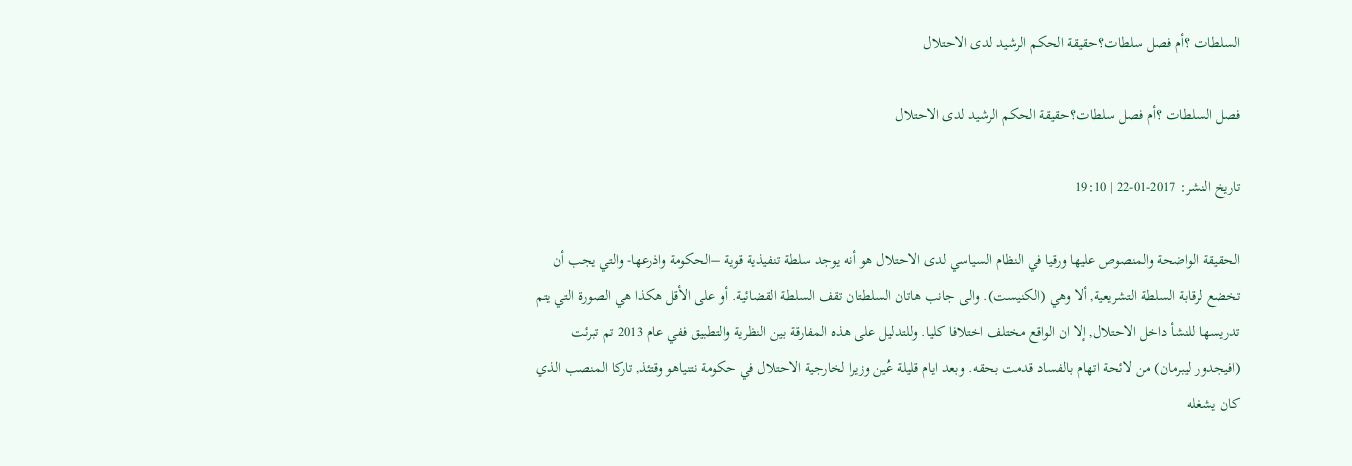السلطات ؟أم فصل سلطات؟حقيقة الحكم الرشيد لدى الاحتلال

فصل السلطات ؟أم فصل سلطات؟حقيقة الحكم الرشيد لدى الاحتلال

تاريخ النشر: 2017-01-22 | 19:10

الحقيقة الواضحة والمنصوص عليها ورقيا في النظام السياسي لدى الاحتلال هو أنه يوجد سلطة تنفيذية قوية –الحكومة واذرعها- والتي يجب أن تخضع لرقابة السلطة التشريعية, ألا وهي (الكنيست). والى جانب هاتان السلطتان تقف السلطة القضائية. أو على الأقل هكذا هي الصورة التي يتم تدريسها للنشأ داخل الاحتلال, إلا ان الواقع مختلف اختلافا كليا. وللتدليل على هذه المفارقة بين النظرية والتطبيق ففي عام 2013 تم تبرئت (افيجدور ليبرمان) من لائحة اتهام بالفساد قدمت بحقه. وبعد ايام قليلة عُين وزيرا لخارجية الاحتلال في حكومة نتنياهو وقتئذ, تاركا المنصب الذي كان يشغله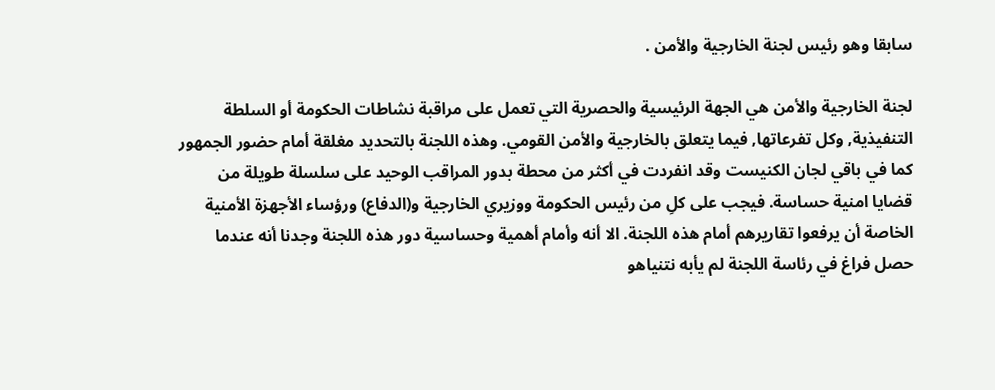سابقا وهو رئيس لجنة الخارجية والأمن .

لجنة الخارجية والأمن هي الجهة الرئيسية والحصرية التي تعمل على مراقبة نشاطات الحكومة أو السلطة التنفيذية, وكل تفرعاتها, فيما يتعلق بالخارجية والأمن القومي. وهذه اللجنة بالتحديد مغلقة أمام حضور الجمهور كما في باقي لجان الكنيست وقد انفردت في أكثر من محطة بدور المراقب الوحيد على سلسلة طويلة من قضايا امنية حساسة. فيجب على كلِ من رئيس الحكومة ووزيري الخارجية و(الدفاع) ورؤساء الأجهزة الأمنية الخاصة أن يرفعوا تقاريرهم أمام هذه اللجنة. الا أنه وأمام أهمية وحساسية دور هذه اللجنة وجدنا أنه عندما حصل فراغ في رئاسة اللجنة لم يأبه نتنياهو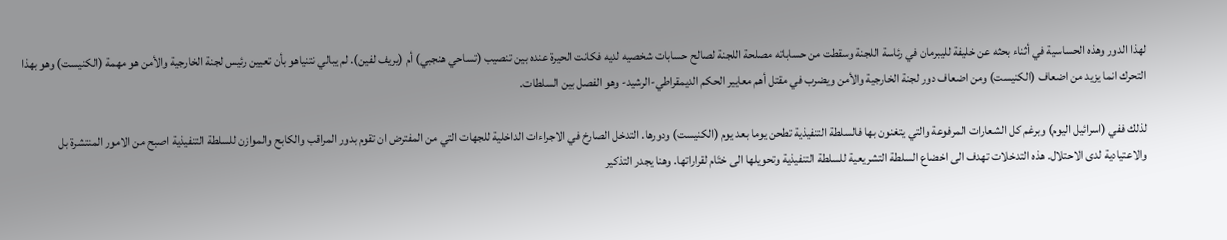لهذا الدور وهذه الحساسية في أثناء بحثه عن خليفة لليبرمان في رئاسة اللجنة وسقطت من حساباته مصلحة اللجنة لصالح حسابات شخصيه لديه فكانت الحيرة عنده بين تنصيب (تساحي هنجبي) أم (يريف لفين). لم يبالي نتنياهو بأن تعيين رئيس لجنة الخارجية والأمن هو مهمة (الكنيست) وهو بهذا التحرك انما يزيد من اضعاف (الكنيست) ومن اضعاف دور لجنة الخارجية والأمن ويضرب في مقتل أهم معايير الحكم الديمقراطي-الرشيد- وهو الفصل بين السلطات.

لذلك ففي (اسرائيل اليوم) وبرغم كل الشعارات المرفوعة والتي يتغنون بها فالسلطة التنفيذية تطحن يوما بعد يوم (الكنيست) ودورها. التدخل الصارخ في الاجراءات الداخلية للجهات التي من المفترض ان تقوم بدور المراقب والكابح والموازن للسلطة التنفيذية اصبح من الامور المنتشرة بل والاعتيادية لدى الاحتلال. هذه التدخلات تهدف الى اخضاع السلطة التشريعية للسلطة التنفيذية وتحويلها الى ختَام لقراراتها. وهنا يجدر التذكير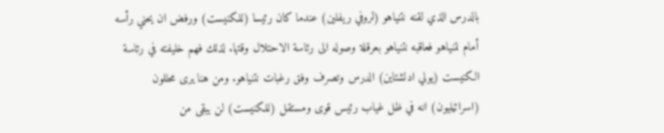بالدرس الذي لقنه نتنياهو (لروفي ريفلين) عندما كان رئيسا (للكنيست) ورفض ان يحني رأسه أمام نتنياهو فعاقبه نتنياهو بعرقلة وصوله الى رئاسة الاحتلال وقتها. لذلك فهم خليفته في رئاسة الكنيست (يولي ادلشتاين) الدرس وتصرف وفق رغبات نتنياهو. ومن هنا يرى محللون (اسرائيليون) انه في ظل غياب رئيس قوى ومستقل (للكنيست) لن يبقى من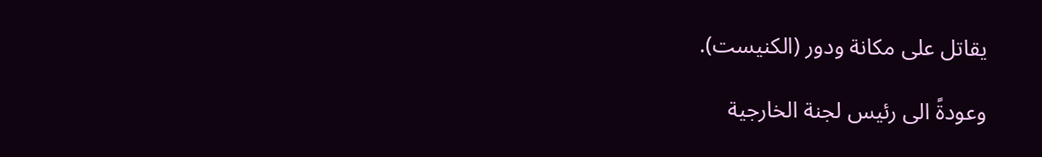يقاتل على مكانة ودور (الكنيست).

وعودةً الى رئيس لجنة الخارجية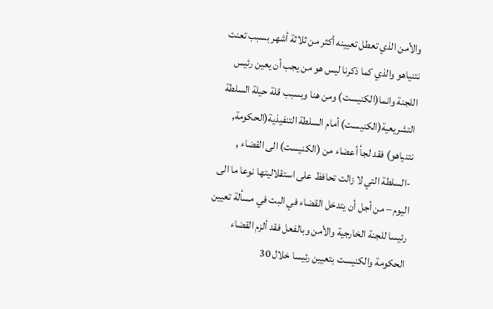والأمن الذي تعطل تعيينه أكثر من ثلاثة أشهر بسبب تعنت نتنياهو والذي كما ذكرنا ليس هو من يجب أن يعين رئيس اللجنة وانما(الكنيست) ومن هنا وبسبب قلة حيلة السلطة التشريعية(الكنيست) أمام السلطة التنفيذية(الحكومة, نتنياهو) فقد لجأ أعضاء من (الكنيست) الى القضاء , -السلطة التي لا زالت تحافظ على استقلاليتها نوعا ما الى اليوم – من أجل أن يتدخل القضاء في البت في مسألة تعيين رئيسا للجنة الخارجية والأمن وبالفعل فقد ألزم القضاء الحكومة والكنيست بتعيين رئيسا خلال 30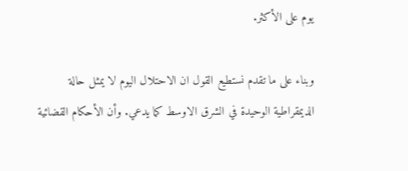يوم على الأكثر.

وبناء على ما تقدم نستطيع القول ان الاحتلال اليوم لا يمثل حالة الديمقراطية الوحيدة في الشرق الاوسط كما يدعي. وأن الأحكام القضائية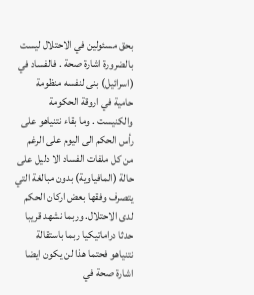بحق مسئولين في الاحتلال ليست بالضرورة اشارة صحة . فالفساد في (اسرائيل) بنى لنفسه منظومة حامية في اروقة الحكومة والكنيست . وما بقاء نتنياهو على رأس الحكم الى اليوم على الرغم من كل ملفات الفساد الا دليل على حالة (المافياوية) بدون مبالغة التي يتصرف وفقها بعض اركان الحكم لدى الاحتلال. وربما نشهد قريبا حدثا دراماتيكيا ربما باستقالة نتنياهو فحتما هذا لن يكون ايضا اشارة صحة في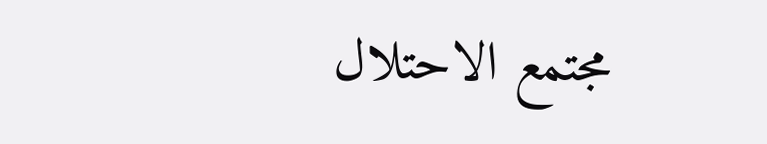مجتمع الاحتلال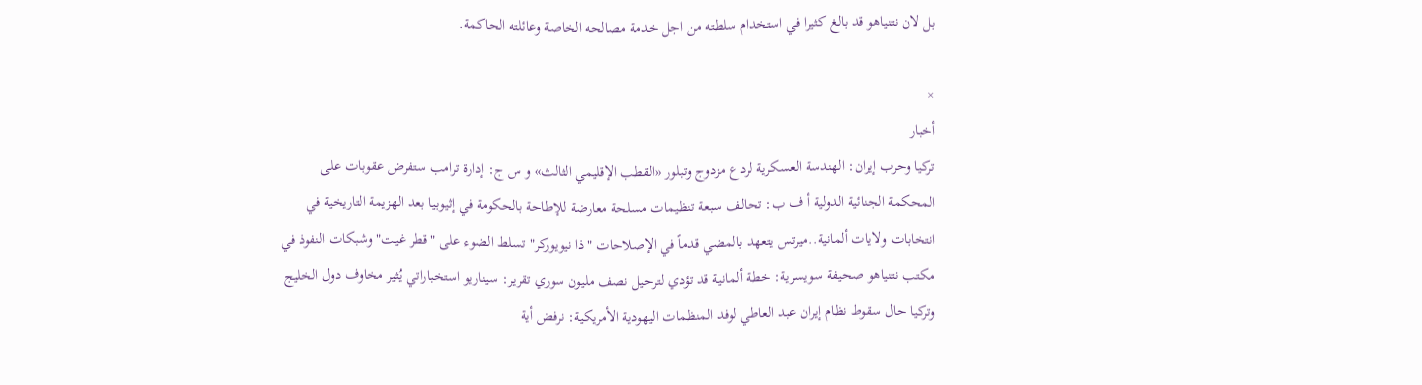بل لان نتنياهو قد بالغ كثيرا في استخدام سلطته من اجل خدمة مصالحه الخاصة وعائلته الحاكمة.

×
أخبار
تركيا وحرب إيران: الهندسة العسكرية لردع مزدوج وتبلور «القطب الإقليمي الثالث» و س ج: إدارة ترامب ستفرض عقوبات على المحكمة الجنائية الدولية أ ف ب: تحالف سبعة تنظيمات مسلحة معارضة للإطاحة بالحكومة في إثيوبيا بعد الهزيمة التاريخية في انتخابات ولايات ألمانية..ميرتس يتعهد بالمضي قدماً في الإصلاحات "ذا نيويوركر" تسلط الضوء على "قطر غيت" وشبكات النفوذ في مكتب نتنياهو صحيفة سويسرية: خطة ألمانية قد تؤدي لترحيل نصف مليون سوري تقرير: سيناريو استخباراتي يُثير مخاوف دول الخليج وتركيا حال سقوط نظام إيران عبد العاطي لوفد المنظمات اليهودية الأمريكية: نرفض أية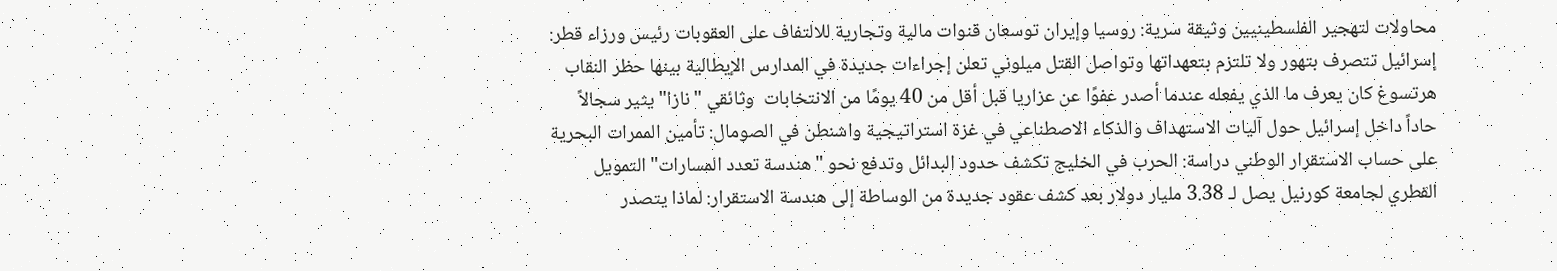محاولات لتهجير الفلسطينيين وثيقة سرية: روسيا وإيران توسعان قنوات مالية وتجارية للالتفاف على العقوبات رئيس ورزاء قطر: إسرائيل تتصرف بتهور ولا تلتزم بتعهداتها وتواصل القتل ميلوني تعلن إجراءات جديدة في المدارس الإيطالية بينها حظر النقاب هرتسوغ كان يعرف ما الذي يفعله عندما أصدر عفوًا عن عزاريا قبل أقل من 40 يومًا من الانتخابات  وثائقي "نازا" يثير سجالاً حاداً داخل إسرائيل حول آليات الاستهداف والذكاء الاصطناعي في غزة استراتيجية واشنطن في الصومال: تأمين الممرات البحرية على حساب الاستقرار الوطني دراسة: الحرب في الخليج تكشف حدود البدائل وتدفع نحو "هندسة تعدد المسارات" التمويل القطري لجامعة كورنيل يصل لـ 3.38 مليار دولار بعد كشف عقود جديدة من الوساطة إلى هندسة الاستقرار: لماذا يتصدر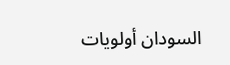السودان أولويات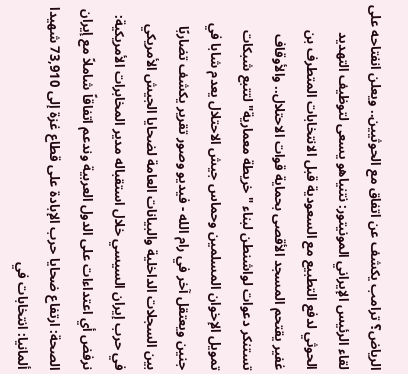الرياض؟ ترامب يكشف عن اتفاق مع الحوثيين.. ويعلن انفتاحه على لقاء الرئيس الإيراني المونيتور: نتنياهو يسعى لتوظيف التهديد الحوثي لدفع التطبيع مع السعودية قبل الانتخابات المتطرف بن غفير يقتحم المسجد الأقصى بحماية قوات الاحتلال.. والأوقاف تستنكر دعوات لواشنطن لبناء "خريطة معمارية" لتتبع شبكات تمويل الإخوان المسلمين وحماس جيش الاحتلال يعدم شابا في جنين ويعتقل آخر في رام الله - فيديو وصور تقرير يكشف تضاربًا بين السجلات الداخلية والبيانات العامة لضحايا الجيش الأمريكي في حرب إيران السيسي خلال استقباله مدير المخابرات الأمريكية: نرفض أي اعتداءات على الدول العربية وندعم اتفاقاً شاملاً مع إيران الصحة: ارتفاع ضحايا حرب الإبادة على قطاع غزة إلى 73,910 شهيدا ألمانيا: انتخابات في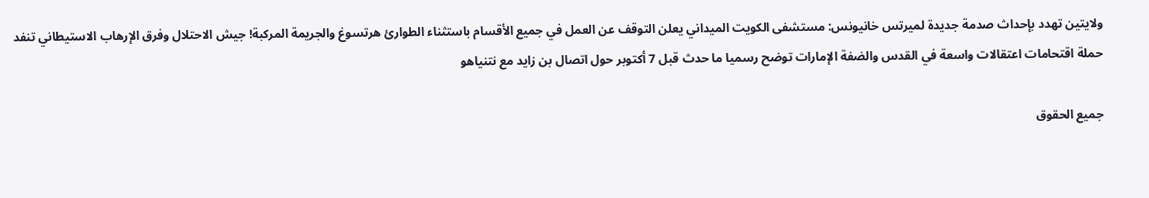ولايتين تهدد بإحداث صدمة جديدة لميرتس خانيونس: مستشفى الكويت الميداني يعلن التوقف عن العمل في جميع الأقسام باستثناء الطوارئ هرتسوغ والجريمة المركبة! جيش الاحتلال وفرق الإرهاب الاستيطاني تنفد حملة اقتحامات اعتقالات واسعة في القدس والضفة الإمارات توضح رسميا ما حدث قبل 7 أكتوبر حول اتصال بن زايد مع نتنياهو

جميع الحقوق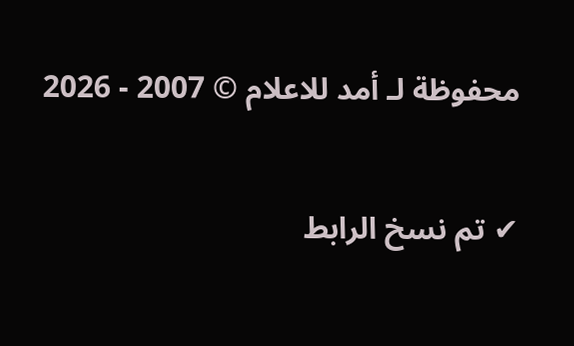محفوظة لـ أمد للاعلام © 2007 - 2026

✔ تم نسخ الرابط